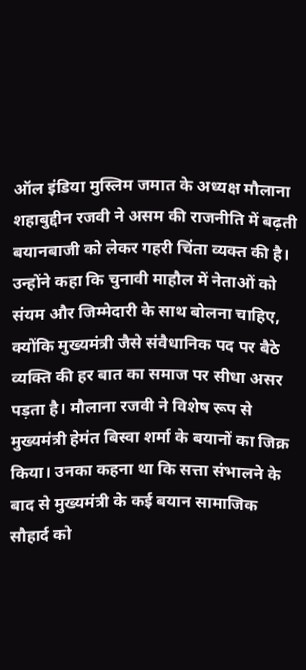ऑल इंडिया मुस्लिम जमात के अध्यक्ष मौलाना शहाबुद्दीन रजवी ने असम की राजनीति में बढ़ती बयानबाजी को लेकर गहरी चिंता व्यक्त की है। उन्होंने कहा कि चुनावी माहौल में नेताओं को संयम और जिम्मेदारी के साथ बोलना चाहिए, क्योंकि मुख्यमंत्री जैसे संवैधानिक पद पर बैठे व्यक्ति की हर बात का समाज पर सीधा असर पड़ता है। मौलाना रजवी ने विशेष रूप से मुख्यमंत्री हेमंत बिस्वा शर्मा के बयानों का जिक्र किया। उनका कहना था कि सत्ता संभालने के बाद से मुख्यमंत्री के कई बयान सामाजिक सौहार्द को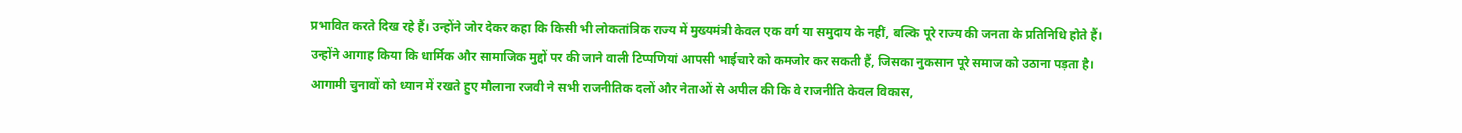प्रभावित करते दिख रहे हैं। उन्होंने जोर देकर कहा कि किसी भी लोकतांत्रिक राज्य में मुख्यमंत्री केवल एक वर्ग या समुदाय के नहीं, बल्कि पूरे राज्य की जनता के प्रतिनिधि होते हैं। उन्होंने आगाह किया कि धार्मिक और सामाजिक मुद्दों पर की जाने वाली टिप्पणियां आपसी भाईचारे को कमजोर कर सकती हैं, जिसका नुकसान पूरे समाज को उठाना पड़ता है। आगामी चुनावों को ध्यान में रखते हुए मौलाना रजवी ने सभी राजनीतिक दलों और नेताओं से अपील की कि वे राजनीति केवल विकास,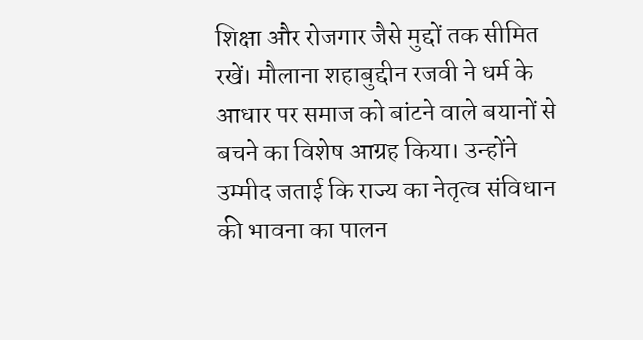शिक्षा और रोजगार जैसे मुद्दों तक सीमित रखें। मौलाना शहाबुद्दीन रजवी ने धर्म के आधार पर समाज को बांटने वाले बयानों से बचने का विशेष आग्रह किया। उन्होंने उम्मीद जताई कि राज्य का नेतृत्व संविधान की भावना का पालन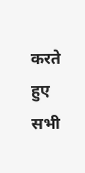करते हुए सभी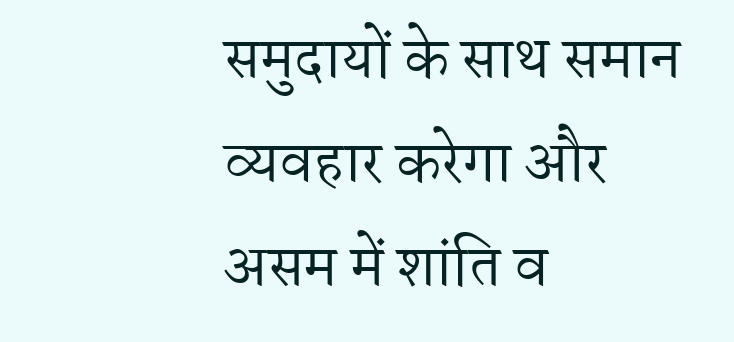समुदायों के साथ समान व्यवहार करेगा और असम में शांति व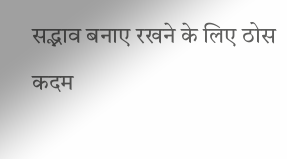सद्भाव बनाए रखने के लिए ठोस कदम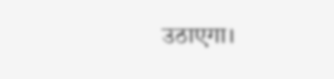उठाएगा।